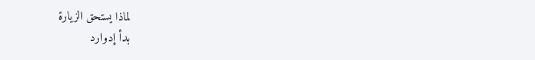لماذا يستحق الزيارة
بدأ إدوارد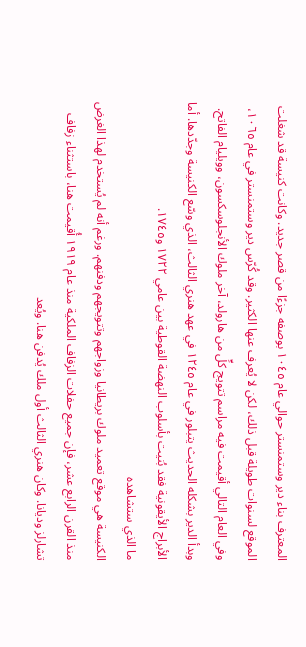المعترف بناء دير وستمنستر حوالي عام ١٠٤٥ بوصفه جزءًا من قصر جديد. وكانت كنيسة قد شغلت الموقع لسنوات طويلة قبل ذلك، لكن لا يُعرف عنها الكثير. وقد كُرّس دير وستمنستر في عام ١٠٦٥، وفي العام التالي أقيمت فيه مراسم تتويج كلٍّ من هارولد، آخر ملوك الأنجلوسكسون، وويليام الفاتح. وبدأ الدير بشكله الحديث يتبلور في عام ١٢٤٥ في عهد هنري الثالث، الذي وسّع الكنيسة وجدّدها. أما الأبراج الأيقونية فقد بُنيت بأسلوب النهضة القوطية بين عامي ١٧٢٢ و١٧٤٥.
ما الذي ستشاهده
الكنيسة هي موقع تعميد ملوك بريطانيا وزواجهم وتتويجهم ودفنهم. ورغم أنه لم يُستخدم لهذا الغرض منذ القرن الرابع عشر، فإن جميع حفلات الزفاف الملكية منذ عام ١٩١٩ أُقيمت هنا، باستثناء زفاف تشارلز وديانا. وكان هنري الثالث أول ملك يُدفن هنا. ويُعد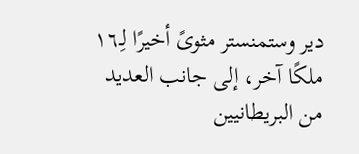دير وستمنستر مثوىً أخيرًا لِـ١٦ ملكًا آخر، إلى جانب العديد من البريطانيين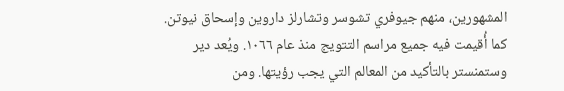المشهورين، منهم جيوفري تشوسر وتشارلز داروين وإسحاق نيوتن. كما أُقيمت فيه جميع مراسم التتويج منذ عام ١٠٦٦. ويُعد دير وستمنستر بالتأكيد من المعالم التي يجب رؤيتها. ومن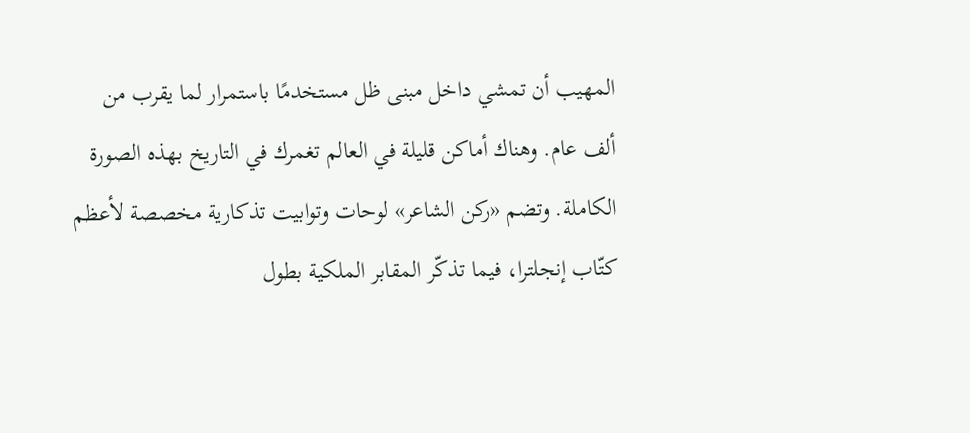المهيب أن تمشي داخل مبنى ظل مستخدمًا باستمرار لما يقرب من ألف عام. وهناك أماكن قليلة في العالم تغمرك في التاريخ بهذه الصورة الكاملة. وتضم «ركن الشاعر» لوحات وتوابيت تذكارية مخصصة لأعظم كتّاب إنجلترا، فيما تذكّر المقابر الملكية بطول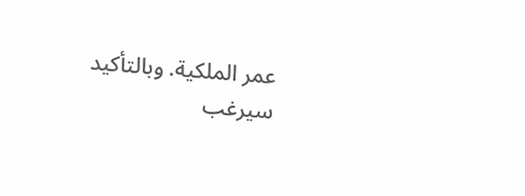عمر الملكية. وبالتأكيد سيرغب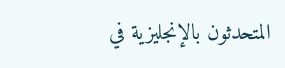المتحدثون بالإنجليزية في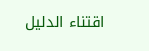اقتناء الدليل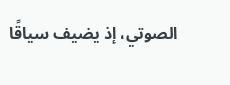الصوتي، إذ يضيف سياقًا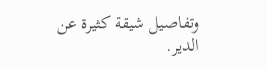وتفاصيل شيقة كثيرة عن الدير.